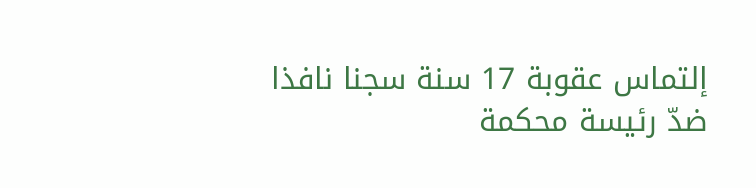إلتماس عقوبة 17 سنة سجنا نافذا ضدّ رئيسة محكمة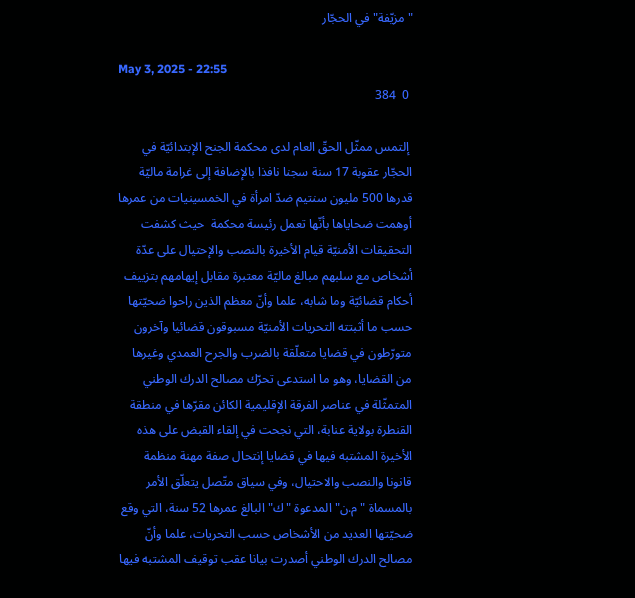"مزيّفة" في الحجّار

May 3, 2025 - 22:55
 0  384

 إلتمس ممثّل الحقّ العام لدى محكمة الجنح الإبتدائيّة في الحجّار عقوبة 17 سنة سجنا نافذا بالإضافة إلى غرامة ماليّة قدرها 500 مليون سنتيم ضدّ امرأة في الخمسينيات من عمرها أوهمت ضحاياها بأنّها تعمل رئيسة محكمة  حيث كشفت التحقيقات الأمنيّة قيام الأخيرة بالنصب والإحتيال على عدّة أشخاص مع سلبهم مبالغ ماليّة معتبرة مقابل إيهامهم بتزييف أحكام قضائيّة وما شابه، علما وأنّ معظم الذين راحوا ضحيّتها حسب ما أثبتته التحريات الأمنيّة مسبوقون قضائيا وآخرون متورّطون في قضايا متعلّقة بالضرب والجرح العمدي وغيرها من القضايا، وهو ما استدعى تحرّك مصالح الدرك الوطني المتمثّلة في عناصر الفرقة الإقليمية الكائن مقرّها في منطقة القنطرة بولاية عنابة، التي نجحت في إلقاء القبض على هذه الأخيرة المشتبه فيها في قضايا إنتحال صفة مهنة منظمة قانونا والنصب والاحتيال، وفي سياق متّصل يتعلّق الأمر بالمسماة "م.ن" المدعوة "ك" البالغ عمرها 52 سنة، التي وقع ضحيّتها العديد من الأشخاص حسب التحريات، علما وأنّ مصالح الدرك الوطني أصدرت بيانا عقب توقيف المشتبه فيها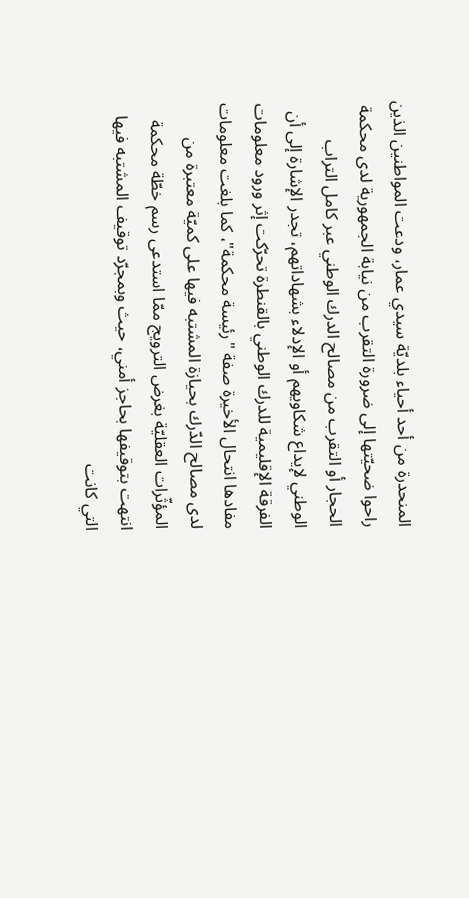المنحدرة من أحد أحياء بلديّة سيدي عمار، ودعت المواطنين الذين راحوا ضحيّتها إلى ضرورة التقرب من نيابة الجمهورية لدى محكمة الحجار أو التقرب من مصالح الدرك الوطني عبر كامل التراب الوطني لإيداع شكاويهم أو الإدلاء بشهاداتهم، تجدر الإشارة إلى أن الفرقة الإقليمية للدرك الوطني بالقنطرة تحرّكت إثر ورود معلومات مفادها انتحال الأخيرة صفة "رئيسة محكمة"، كما بلغت معلومات لدى مصالح الدّرك بحيازة المشتبه فيها على كميّة معتبرة من المؤثّرات العقليّة بغرض الترويج ممّا استدعى رسم خطّة محكمة انتهت بتوقيفها بحاجز أمني، حيث وبمجرّد توقيف المشتبه فيها التي كانت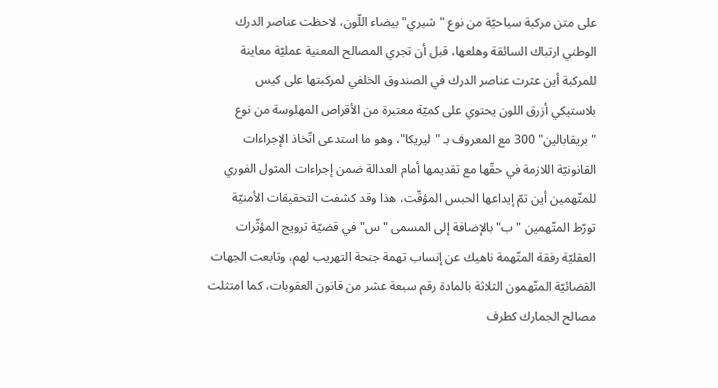على متن مركبة سياحيّة من نوع "شيري" بيضاء اللّون، لاحظت عناصر الدرك الوطني ارتباك السائقة وهلعها، قبل أن تجري المصالح المعنية عمليّة معاينة للمركبة أين عثرت عناصر الدرك في الصندوق الخلفي لمركبتها على كيس بلاستيكي أزرق اللون يحتوي على كميّة معتبرة من الأقراص المهلوسة من نوع "بريقابالين" 300 مع المعروف بـ "ليريكا"، وهو ما استدعى اتّخاذ الإجراءات القانونيّة اللازمة في حقّها مع تقديمها أمام العدالة ضمن إجراءات المثول الفوري للمتّهمين أين تمّ إيداعها الحبس المؤقّت، هذا وقد كشفت التحقيقات الأمنيّة تورّط المتّهمين "ب" بالإضافة إلى المسمى "س" في قضيّة ترويج المؤثّرات العقليّة رفقة المتّهمة ناهيك عن إنساب تهمة جنحة التهريب لهم، وتابعت الجهات القضائيّة المتّهمون الثلاثة بالمادة رقم سبعة عشر من قانون العقوبات، كما امتثلت مصالح الجمارك كطرف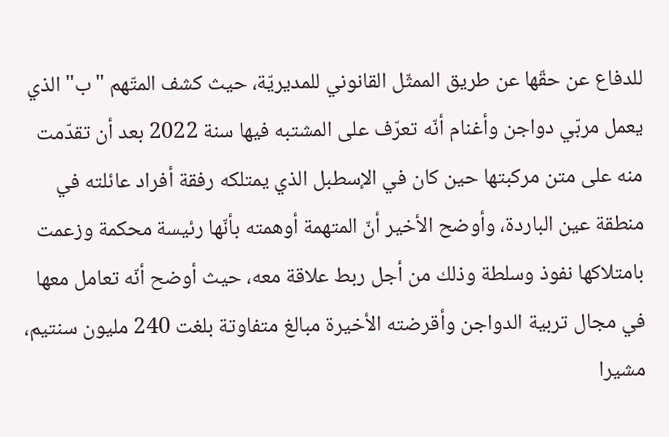للدفاع عن حقّها عن طريق الممثّل القانوني للمديريّة، حيث كشف المتّهم "ب" الذي يعمل مربّي دواجن وأغنام أنّه تعرّف على المشتبه فيها سنة 2022 بعد أن تقدّمت منه على متن مركبتها حين كان في الإسطبل الذي يمتلكه رفقة أفراد عائلته في منطقة عين الباردة، وأوضح الأخير أنّ المتهمة أوهمته بأنّها رئيسة محكمة وزعمت بامتلاكها نفوذ وسلطة وذلك من أجل ربط علاقة معه، حيث أوضح أنّه تعامل معها في مجال تربية الدواجن وأقرضته الأخيرة مبالغ متفاوتة بلغت 240 مليون سنتيم، مشيرا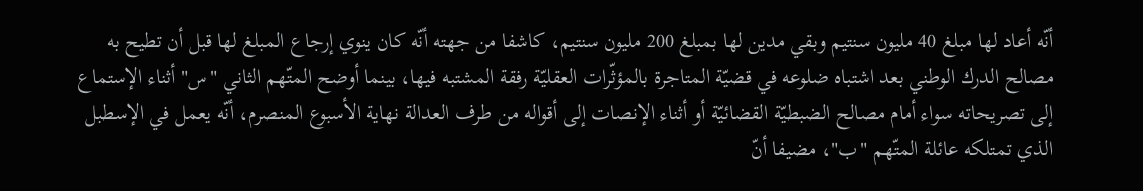أنّه أعاد لها مبلغ 40 مليون سنتيم وبقي مدين لها بمبلغ 200 مليون سنتيم، كاشفا من جهته أنّه كان ينوي إرجاع المبلغ لها قبل أن تطيح به مصالح الدرك الوطني بعد اشتباه ضلوعه في قضيّة المتاجرة بالمؤثّرات العقليّة رفقة المشتبه فيها، بينما أوضح المتّهم الثاني "س" أثناء الإستماع إلى تصريحاته سواء أمام مصالح الضبطيّة القضائيّة أو أثناء الإنصات إلى أقواله من طرف العدالة نهاية الأسبوع المنصرم، أنّه يعمل في الإسطبل الذي تمتلكه عائلة المتّهم "ب"، مضيفا أنّ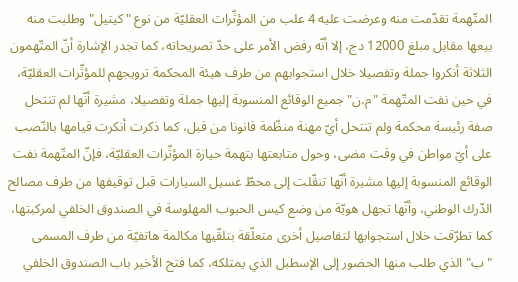المتّهمة تقدّمت منه وعرضت عليه 4 علب من المؤثّرات العقليّة من نوع "كيتيل" وطلبت منه بيعها مقابل مبلغ 12000 دج، إلا أنّه رفض الأمر على حدّ تصريحاته، كما تجدر الإشارة أنّ المتّهمون الثلاثة أنكروا جملة وتفصيلا خلال استجوابهم من طرف هيئة المحكمة ترويجهم للمؤثّرات العقليّة، في حين نفت المتّهمة "م.ن" جميع الوقائع المنسوبة إليها جملة وتفصيلا، مشيرة أنّها لم تنتحل صفة رئيسة محكمة ولم تنتحل أيّ مهنة منظّمة قانونا من قبل، كما ذكرت أنكرت قيامها بالنّصب على أيّ مواطن في وقت مضى، وحول متابعتها بتهمة حيازة المؤثّرات العقليّة، فإنّ المتّهمة نفت الوقائع المنسوبة إليها مشيرة أنّها تنقّلت إلى محطّ غسيل السيارات قبل توقيفها من طرف مصالح الدّرك الوطني، وأنّها تجهل هويّة من وضع كيس الحبوب المهلوسة في الصندوق الخلفي لمركبتها، كما تطرّقت خلال استجوابها لتفاصيل أخرى متعلّقة بتلقّيها مكالمة هاتفيّة من طرف المسمى "ب" الذي طلب منها الحضور إلى الإسطبل الذي يمتلكه، كما فتح الأخير باب الصندوق الخلفي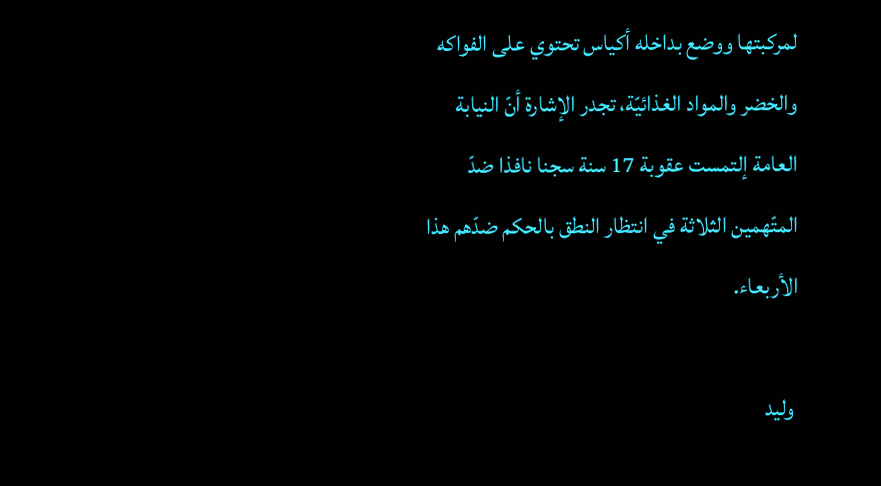لمركبتها ووضع بداخله أكياس تحتوي على الفواكه والخضر والمواد الغذائيّة، تجدر الإشارة أنّ النيابة العامة إلتمست عقوبة 17 سنة سجنا نافذا ضدّ المتّهمين الثلاثة في انتظار النطق بالحكم ضدّهم هذا الأربعاء.

 وليد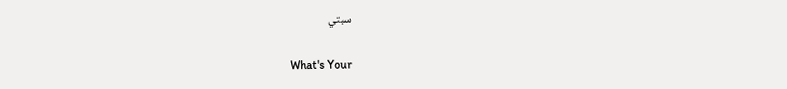سبتي

What's Your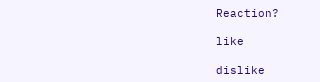Reaction?

like

dislike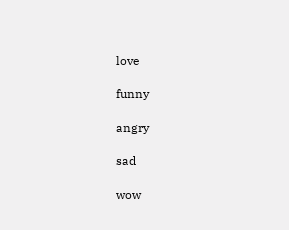love

funny

angry

sad

wow